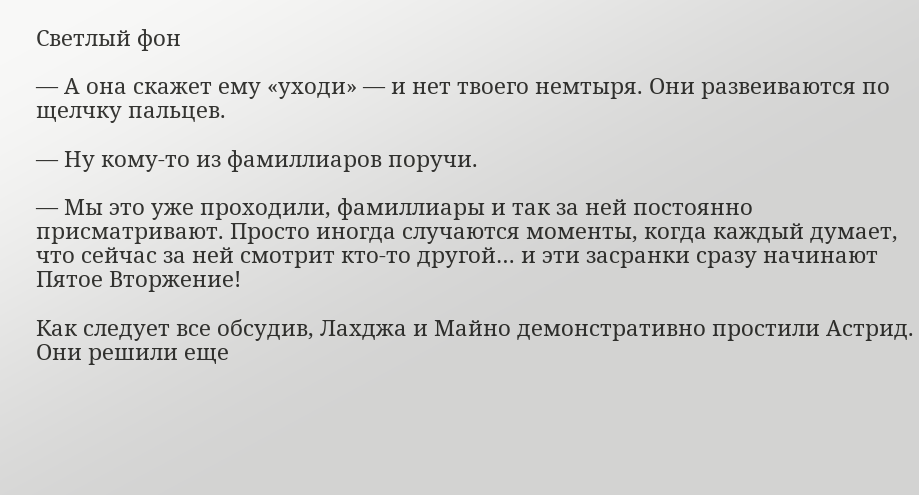Светлый фон

— А она скажет ему «уходи» — и нет твоего немтыря. Они развеиваются по щелчку пальцев.

— Ну кому-то из фамиллиаров поручи.

— Мы это уже проходили, фамиллиары и так за ней постоянно присматривают. Просто иногда случаются моменты, когда каждый думает, что сейчас за ней смотрит кто-то другой… и эти засранки сразу начинают Пятое Вторжение!

Как следует все обсудив, Лахджа и Майно демонстративно простили Астрид. Они решили еще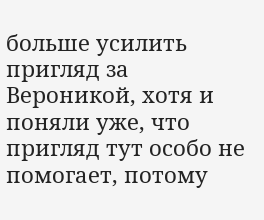больше усилить пригляд за Вероникой, хотя и поняли уже, что пригляд тут особо не помогает, потому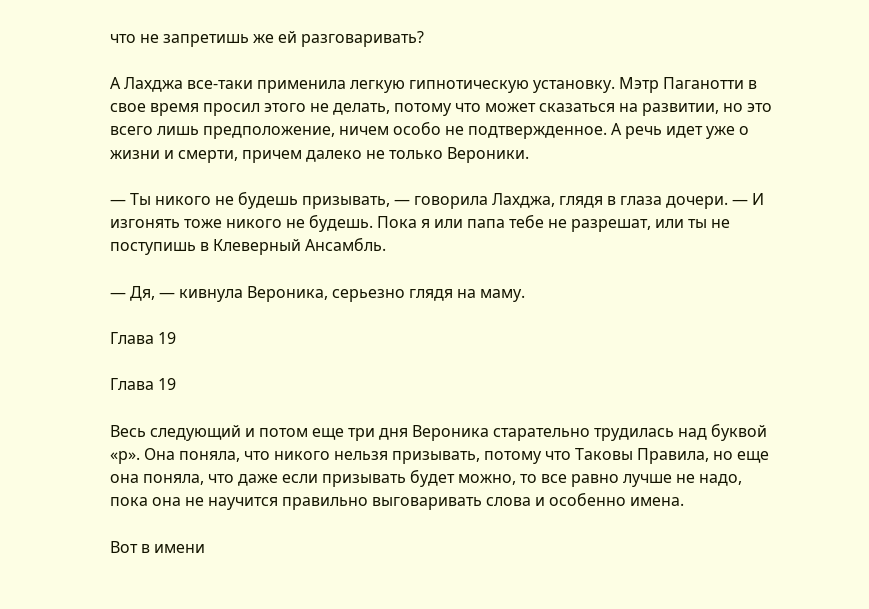что не запретишь же ей разговаривать?

А Лахджа все-таки применила легкую гипнотическую установку. Мэтр Паганотти в свое время просил этого не делать, потому что может сказаться на развитии, но это всего лишь предположение, ничем особо не подтвержденное. А речь идет уже о жизни и смерти, причем далеко не только Вероники.

— Ты никого не будешь призывать, — говорила Лахджа, глядя в глаза дочери. — И изгонять тоже никого не будешь. Пока я или папа тебе не разрешат, или ты не поступишь в Клеверный Ансамбль.

— Дя, — кивнула Вероника, серьезно глядя на маму.

Глава 19

Глава 19

Весь следующий и потом еще три дня Вероника старательно трудилась над буквой «р». Она поняла, что никого нельзя призывать, потому что Таковы Правила, но еще она поняла, что даже если призывать будет можно, то все равно лучше не надо, пока она не научится правильно выговаривать слова и особенно имена.

Вот в имени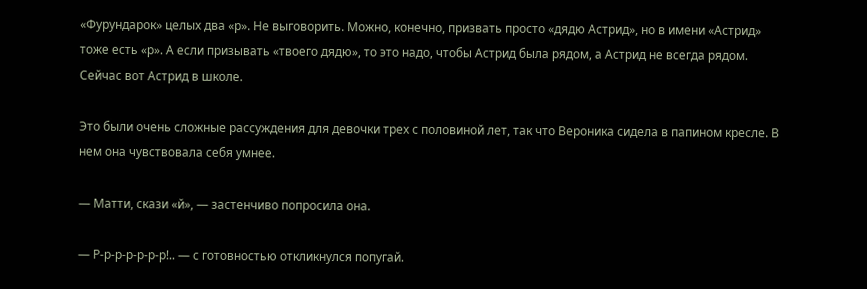«Фурундарок» целых два «р». Не выговорить. Можно, конечно, призвать просто «дядю Астрид», но в имени «Астрид» тоже есть «р». А если призывать «твоего дядю», то это надо, чтобы Астрид была рядом, а Астрид не всегда рядом. Сейчас вот Астрид в школе.

Это были очень сложные рассуждения для девочки трех с половиной лет, так что Вероника сидела в папином кресле. В нем она чувствовала себя умнее.

— Матти, скази «й», — застенчиво попросила она.

— Р-р-р-р-р-р-р!.. — с готовностью откликнулся попугай.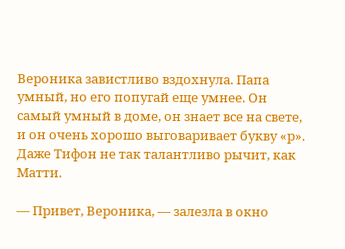Вероника завистливо вздохнула. Папа умный, но его попугай еще умнее. Он самый умный в доме, он знает все на свете, и он очень хорошо выговаривает букву «р». Даже Тифон не так талантливо рычит, как Матти.

— Привет, Вероника, — залезла в окно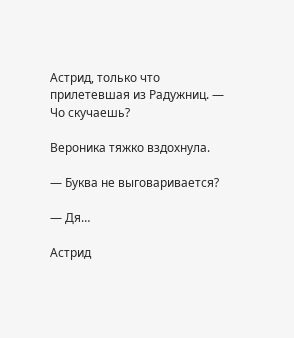Астрид, только что прилетевшая из Радужниц. — Чо скучаешь?

Вероника тяжко вздохнула.

— Буква не выговаривается?

— Дя…

Астрид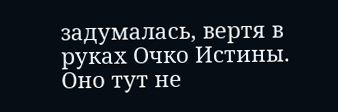задумалась, вертя в руках Очко Истины. Оно тут не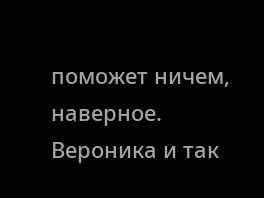поможет ничем, наверное. Вероника и так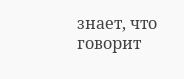знает, что говорит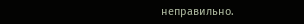неправильно.